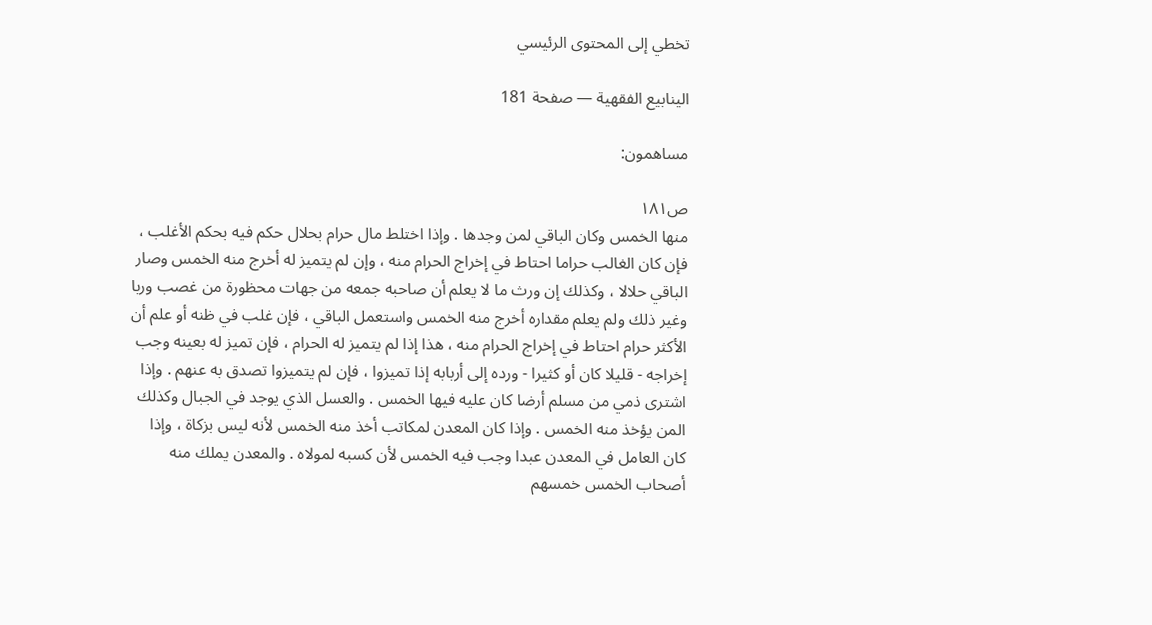تخطي إلى المحتوى الرئيسي

الينابيع الفقهية — صفحة 181

مساهمون:

ص١٨١
منها الخمس وكان الباقي لمن وجدها . وإذا اختلط مال حرام بحلال حكم فيه بحكم الأغلب ، فإن كان الغالب حراما احتاط في إخراج الحرام منه ، وإن لم يتميز له أخرج منه الخمس وصار الباقي حلالا ، وكذلك إن ورث ما لا يعلم أن صاحبه جمعه من جهات محظورة من غصب وربا وغير ذلك ولم يعلم مقداره أخرج منه الخمس واستعمل الباقي ، فإن غلب في ظنه أو علم أن الأكثر حرام احتاط في إخراج الحرام منه ، هذا إذا لم يتميز له الحرام ، فإن تميز له بعينه وجب إخراجه - قليلا كان أو كثيرا - ورده إلى أربابه إذا تميزوا ، فإن لم يتميزوا تصدق به عنهم . وإذا اشترى ذمي من مسلم أرضا كان عليه فيها الخمس . والعسل الذي يوجد في الجبال وكذلك المن يؤخذ منه الخمس . وإذا كان المعدن لمكاتب أخذ منه الخمس لأنه ليس بزكاة ، وإذا كان العامل في المعدن عبدا وجب فيه الخمس لأن كسبه لمولاه . والمعدن يملك منه أصحاب الخمس خمسهم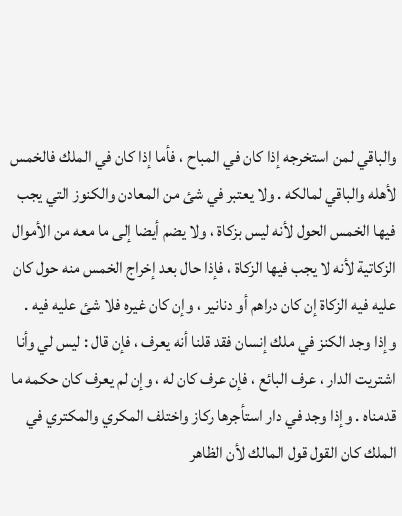والباقي لمن استخرجه إذا كان في المباح ، فأما إذا كان في الملك فالخمس لأهله والباقي لمالكه . ولا يعتبر في شئ من المعادن والكنوز التي يجب فيها الخمس الحول لأنه ليس بزكاة ، ولا يضم أيضا إلى ما معه من الأموال الزكاتية لأنه لا يجب فيها الزكاة ، فإذا حال بعد إخراج الخمس منه حول كان عليه فيه الزكاة إن كان دراهم أو دنانير ، وإن كان غيره فلا شئ عليه فيه . وإذا وجد الكنز في ملك إنسان فقد قلنا أنه يعرف ، فإن قال : ليس لي وأنا اشتريت الدار ، عرف البائع ، فإن عرف كان له ، وإن لم يعرف كان حكمه ما قدمناه . وإذا وجد في دار استأجرها ركاز واختلف المكري والمكتري في الملك كان القول قول المالك لأن الظاهر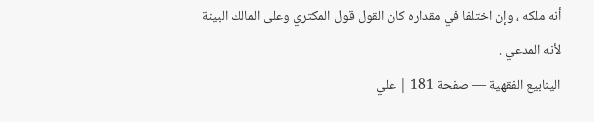أنه ملكه ، وإن اختلفا في مقداره كان القول قول المكتري وعلى المالك البينة لأنه المدعي .
الينابيع الفقهية — صفحة 181 | علي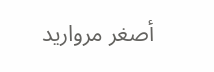أصغر مرواريد